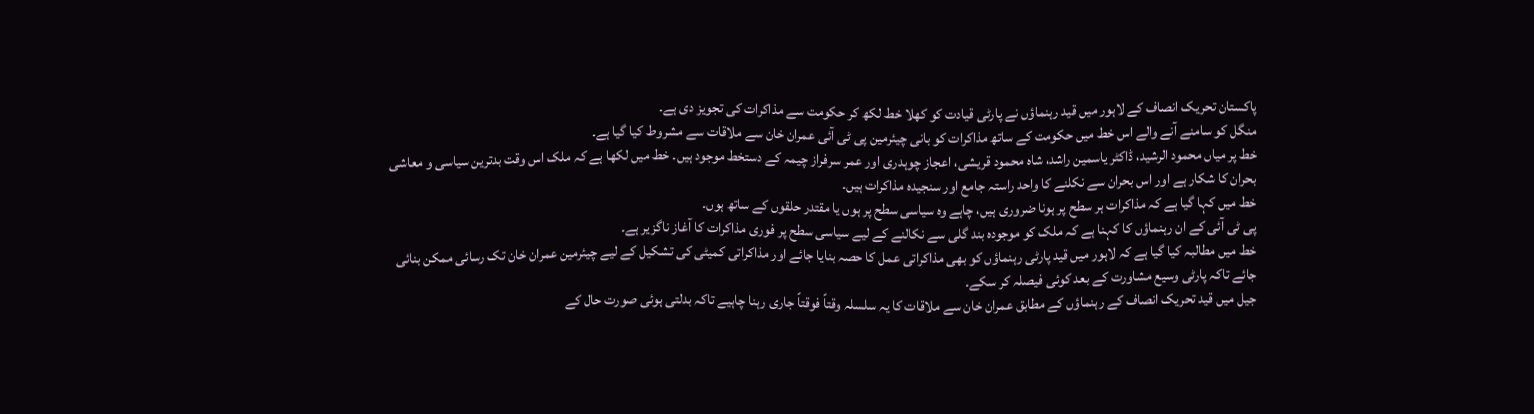پاکستان تحریک انصاف کے لاہور میں قید رہنماؤں نے پارٹی قیادت کو کھلا خط لکھ کر حکومت سے مذاکرات کی تجویز دی ہے۔
منگل کو سامنے آنے والے اس خط میں حکومت کے ساتھ مذاکرات کو بانی چیئرمین پی ٹی آئی عمران خان سے ملاقات سے مشروط کیا گیا ہے۔
خط پر میاں محمود الرشید، ڈاکٹر یاسمین راشد، شاہ محمود قریشی، اعجاز چوہدری اور عمر سرفراز چیمہ کے دستخط موجود ہیں۔ خط میں لکھا ہے کہ ملک اس وقت بدترین سیاسی و معاشی بحران کا شکار ہے اور اس بحران سے نکلنے کا واحد راستہ جامع اور سنجیدہ مذاکرات ہیں۔
خط میں کہا گیا ہے کہ مذاکرات ہر سطح پر ہونا ضروری ہیں، چاہے وہ سیاسی سطح پر ہوں یا مقتدر حلقوں کے ساتھ ہوں۔
پی ٹی آئی کے ان رہنماؤں کا کہنا ہے کہ ملک کو موجودہ بند گلی سے نکالنے کے لیے سیاسی سطح پر فوری مذاکرات کا آغاز ناگزیر ہے۔
خط میں مطالبہ کیا گیا ہے کہ لاہور میں قید پارٹی رہنماؤں کو بھی مذاکراتی عمل کا حصہ بنایا جائے اور مذاکراتی کمیٹی کی تشکیل کے لیے چیئرمین عمران خان تک رسائی ممکن بنائی جائے تاکہ پارٹی وسیع مشاورت کے بعد کوئی فیصلہ کر سکے۔
جیل میں قید تحریک انصاف کے رہنماؤں کے مطابق عمران خان سے ملاقات کا یہ سلسلہ وقتاً فوقتاً جاری رہنا چاہیے تاکہ بدلتی ہوئی صورت حال کے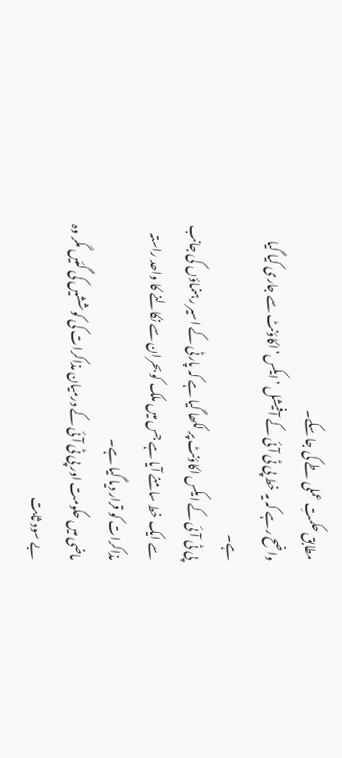مطابق حکمتِ عملی طے کی جا سکے۔
واضح رہے کہ یہ خط پی ٹی آئی کے آفیشل ’ایکس‘ اکاؤنٹ سے جاری کیا گیا ہے۔
پی ٹی آئی کے ایکس اکاؤنٹ پر لکھا گیا ہے کہ پارٹی کے اسیر رہنماؤں کی جانب سے ایک خط سامنے آیا ہے جس میں ملک کو بحران سے نکالنے کا واحد راستہ مذاکرات کو قرار دیا گیا ہے۔
ماضی میں حکومت اور پی ٹی آئی کے درمیان مذاکرات کی کوششیں کی گئیں مگر وہ بے سود ثابت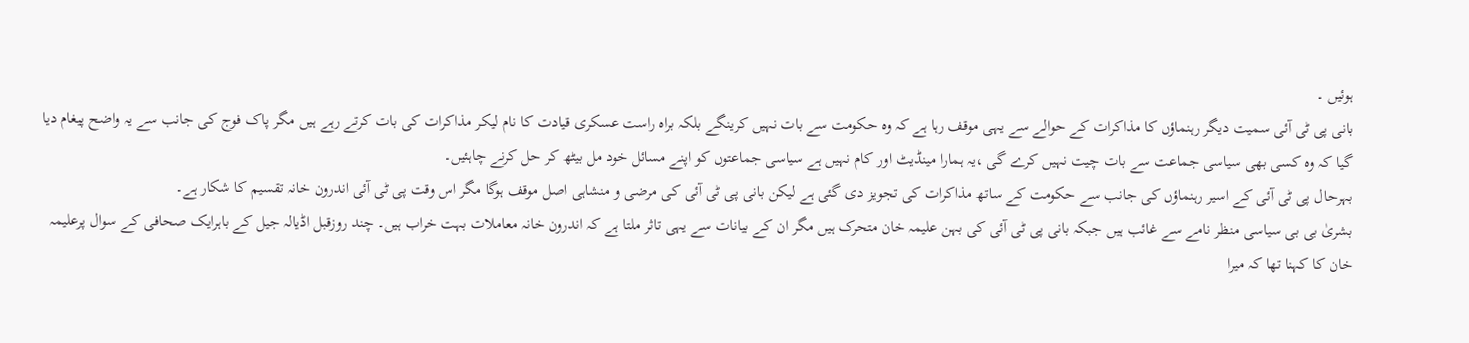ہوئیں ۔
بانی پی ٹی آئی سمیت دیگر رہنماؤں کا مذاکرات کے حوالے سے یہی موقف رہا ہے کہ وہ حکومت سے بات نہیں کرینگے بلکہ براہ راست عسکری قیادت کا نام لیکر مذاکرات کی بات کرتے رہے ہیں مگر پاک فوج کی جانب سے یہ واضح پیغام دیا گیا کہ وہ کسی بھی سیاسی جماعت سے بات چیت نہیں کرے گی ،یہ ہمارا مینڈیٹ اور کام نہیں ہے سیاسی جماعتوں کو اپنے مسائل خود مل بیٹھ کر حل کرنے چاہئیں۔
بہرحال پی ٹی آئی کے اسیر رہنماؤں کی جانب سے حکومت کے ساتھ مذاکرات کی تجویز دی گئی ہے لیکن بانی پی ٹی آئی کی مرضی و منشاہی اصل موقف ہوگا مگر اس وقت پی ٹی آئی اندرون خانہ تقسیم کا شکار ہے۔
بشریٰ بی بی سیاسی منظر نامے سے غائب ہیں جبکہ بانی پی ٹی آئی کی بہن علیمہ خان متحرک ہیں مگر ان کے بیانات سے یہی تاثر ملتا ہے کہ اندرون خانہ معاملات بہت خراب ہیں۔ چند روزقبل اڈیالہ جیل کے باہرایک صحافی کے سوال پرعلیمہ خان کا کہنا تھا کہ میرا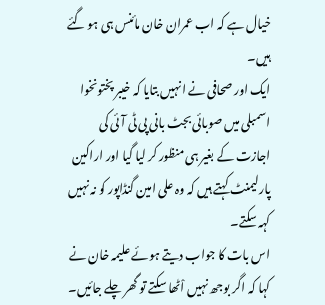خیال ہے کہ اب عمران خان مائنس ہی ہو گئے ہیں۔
ایک اور صحافی نے انہیں بتایا کہ خیبر پختونخوا اسمبلی میں صوبائی بجٹ بانی پی ٹی آئی کی اجازت کے بغیر ہی منظور کر لیا گیا اور اراکین پارلیمنٹ کہتے ہیں کہ وہ علی امین گنڈاپور کو نہ نہیں کہہ سکتے۔
اس بات کا جواب دیتے ہوئے علیمہ خان نے کہا کہ اگر بوجھ نہیں اْٹھا سکتے تو گھر چلے جائیں۔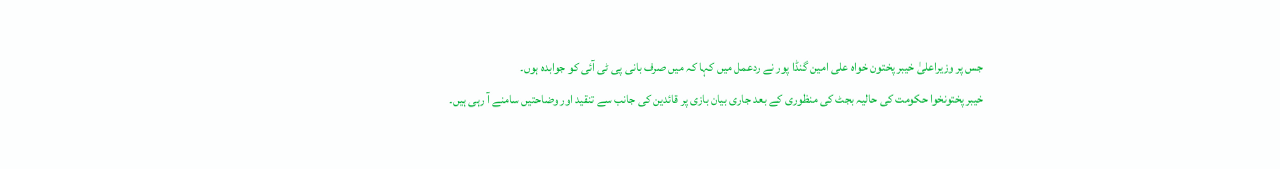جس پر وزیراعلیٰ خیبر پختون خواہ علی امین گنڈا پور نے ردعمل میں کہا کہ میں صرف بانی پی ٹی آئی کو جوابدہ ہوں۔
خیبر پختونخوا حکومت کی حالیہ بجٹ کی منظوری کے بعد جاری بیان بازی پر قائدین کی جانب سے تنقید اور وضاحتیں سامنے آ رہی ہیں۔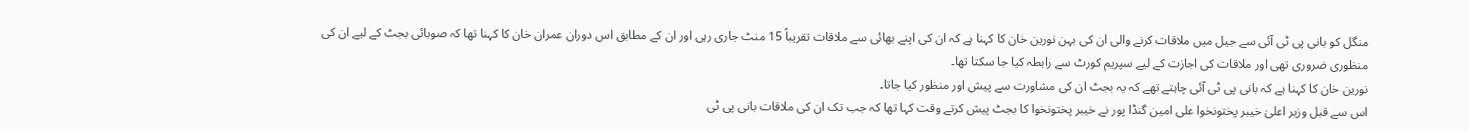منگل کو بانی پی ٹی آئی سے جیل میں ملاقات کرنے والی ان کی بہن نورین خان کا کہنا ہے کہ ان کی اپنے بھائی سے ملاقات تقریباً 15 منٹ جاری رہی اور ان کے مطابق اس دوران عمران خان کا کہنا تھا کہ صوبائی بجٹ کے لیے ان کی منظوری ضروری تھی اور ملاقات کی اجازت کے لیے سپریم کورٹ سے رابطہ کیا جا سکتا تھا۔
نورین خان کا کہنا ہے کہ بانی پی ٹی آئی چاہتے تھے کہ یہ بجٹ ان کی مشاورت سے پیش اور منظور کیا جاتا۔
اس سے قبل وزیر اعلیٰ خیبر پختونخوا علی امین گنڈا پور نے خیبر پختونخوا کا بجٹ پیش کرتے وقت کہا تھا کہ جب تک ان کی ملاقات بانی پی ٹی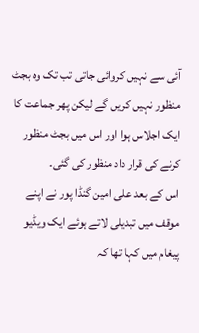آئی سے نہیں کروائی جاتی تب تک وہ بجٹ منظور نہیں کریں گے لیکن پھر جماعت کا ایک اجلاس ہوا اور اس میں بجٹ منظور کرنے کی قرار داد منظور کی گئی۔
اس کے بعد علی امین گنڈا پور نے اپنے موقف میں تبدیلی لاتے ہوئے ایک ویڈیو پیغام میں کہا تھا کہ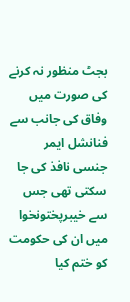بجٹ منظور نہ کرنے کی صورت میں وفاق کی جانب سے فنانشل ایمر جنسی نافذ کی جا سکتی تھی جس سے خیبرپختونخوا میں ان کی حکومت کو ختم کیا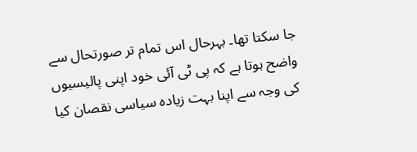جا سکتا تھا۔ بہرحال اس تمام تر صورتحال سے واضح ہوتا ہے کہ پی ٹی آئی خود اپنی پالیسیوں کی وجہ سے اپنا بہت زیادہ سیاسی نقصان کیا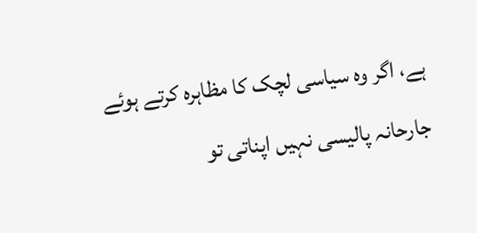ہے، اگر وہ سیاسی لچک کا مظاہرہ کرتے ہوئے جارحانہ پالیسی نہیں اپناتی تو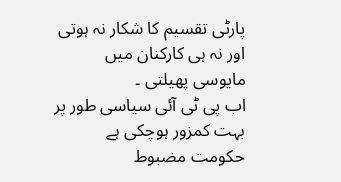پارٹی تقسیم کا شکار نہ ہوتی اور نہ ہی کارکنان میں مایوسی پھیلتی ۔
اب پی ٹی آئی سیاسی طور پر بہت کمزور ہوچکی ہے حکومت مضبوط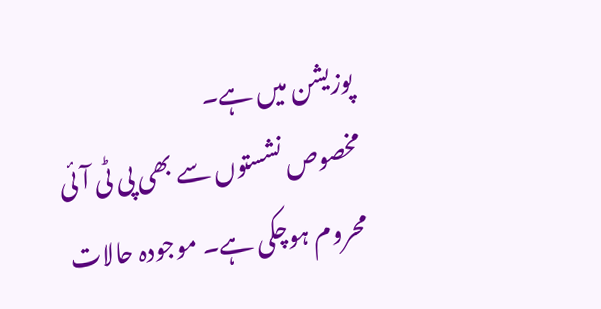پوزیشن میں ہے۔
مخصوص نشستوں سے بھی پی ٹی آئی محروم ہوچکی ہے۔ موجودہ حالات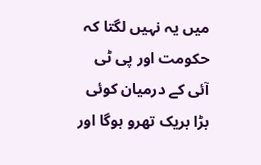میں یہ نہیں لگتا کہ حکومت اور پی ٹی آئی کے درمیان کوئی بڑا بریک تھرو ہوگا اور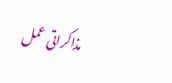مذاکراتی عمل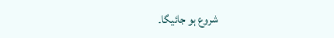شروع ہو جائیگا۔